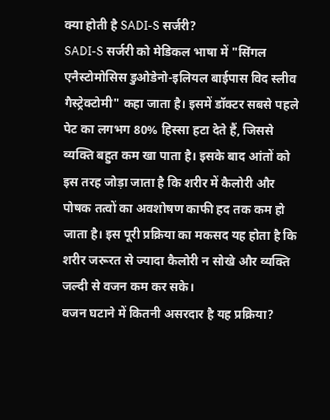क्या होती है SADI-S सर्जरी?
SADI-S सर्जरी को मेडिकल भाषा में "सिंगल एनैस्टोमोसिस डुओडेनो-इलियल बाईपास विद स्लीव गैस्ट्रेक्टोमी" कहा जाता है। इसमें डॉक्टर सबसे पहले पेट का लगभग 80% हिस्सा हटा देते हैं, जिससे व्यक्ति बहुत कम खा पाता है। इसके बाद आंतों को इस तरह जोड़ा जाता है कि शरीर में कैलोरी और पोषक तत्वों का अवशोषण काफी हद तक कम हो जाता है। इस पूरी प्रक्रिया का मकसद यह होता है कि शरीर जरूरत से ज्यादा कैलोरी न सोखे और व्यक्ति जल्दी से वजन कम कर सके।
वजन घटाने में कितनी असरदार है यह प्रक्रिया?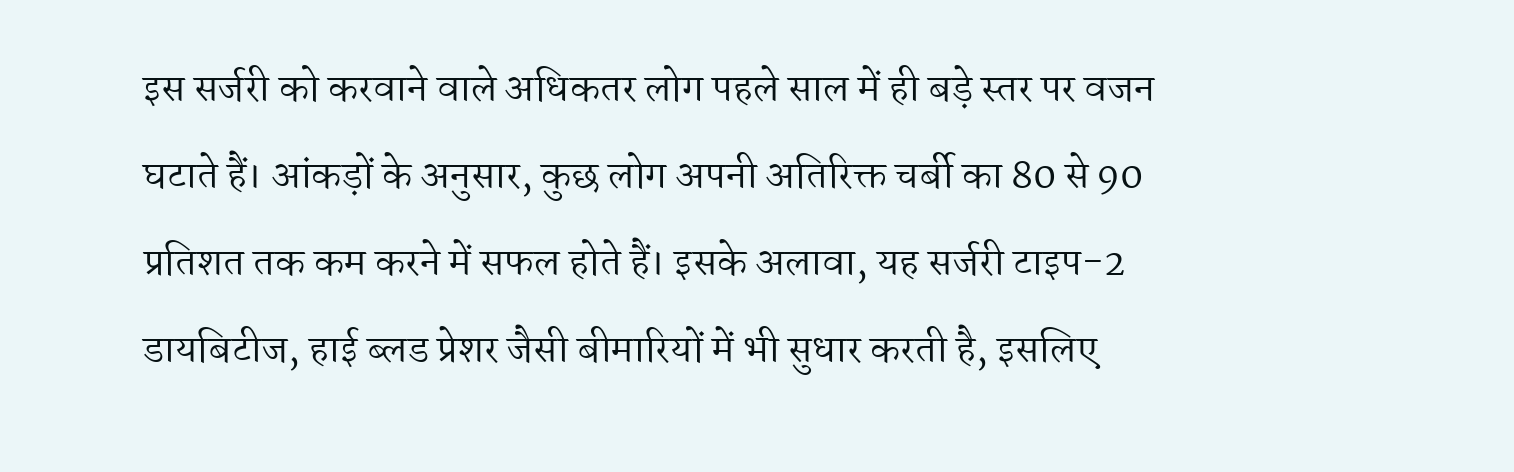इस सर्जरी को करवाने वाले अधिकतर लोग पहले साल में ही बड़े स्तर पर वजन घटाते हैं। आंकड़ों के अनुसार, कुछ लोग अपनी अतिरिक्त चर्बी का 80 से 90 प्रतिशत तक कम करने में सफल होते हैं। इसके अलावा, यह सर्जरी टाइप-2 डायबिटीज, हाई ब्लड प्रेशर जैसी बीमारियों में भी सुधार करती है, इसलिए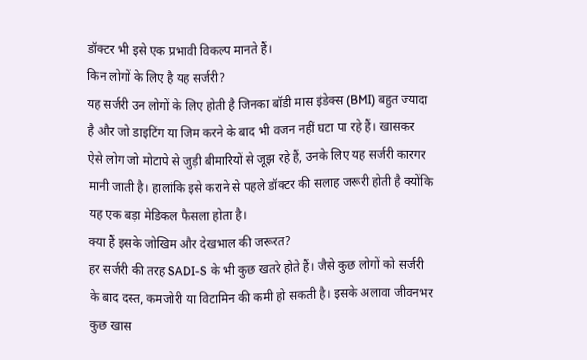डॉक्टर भी इसे एक प्रभावी विकल्प मानते हैं।
किन लोगों के लिए है यह सर्जरी?
यह सर्जरी उन लोगों के लिए होती है जिनका बॉडी मास इंडेक्स (BMI) बहुत ज्यादा है और जो डाइटिंग या जिम करने के बाद भी वजन नहीं घटा पा रहे हैं। खासकर ऐसे लोग जो मोटापे से जुड़ी बीमारियों से जूझ रहे हैं, उनके लिए यह सर्जरी कारगर मानी जाती है। हालांकि इसे कराने से पहले डॉक्टर की सलाह जरूरी होती है क्योंकि यह एक बड़ा मेडिकल फैसला होता है।
क्या हैं इसके जोखिम और देखभाल की जरूरत?
हर सर्जरी की तरह SADI-S के भी कुछ खतरे होते हैं। जैसे कुछ लोगों को सर्जरी के बाद दस्त, कमजोरी या विटामिन की कमी हो सकती है। इसके अलावा जीवनभर कुछ खास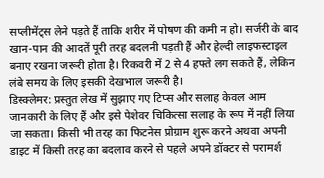सप्लीमेंट्स लेने पड़ते हैं ताकि शरीर में पोषण की कमी न हो। सर्जरी के बाद खान-पान की आदतें पूरी तरह बदलनी पड़ती हैं और हेल्दी लाइफस्टाइल बनाए रखना जरूरी होता है। रिकवरी में 2 से 4 हफ्ते लग सकते हैं, लेकिन लंबे समय के लिए इसकी देखभाल जरूरी है।
डिस्क्लेमर: प्रस्तुत लेख में सुझाए गए टिप्स और सलाह केवल आम जानकारी के लिए हैं और इसे पेशेवर चिकित्सा सलाह के रूप में नहीं लिया जा सकता। किसी भी तरह का फिटनेस प्रोग्राम शुरू करने अथवा अपनी डाइट में किसी तरह का बदलाव करने से पहले अपने डॉक्टर से परामर्श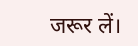जरूर लें।